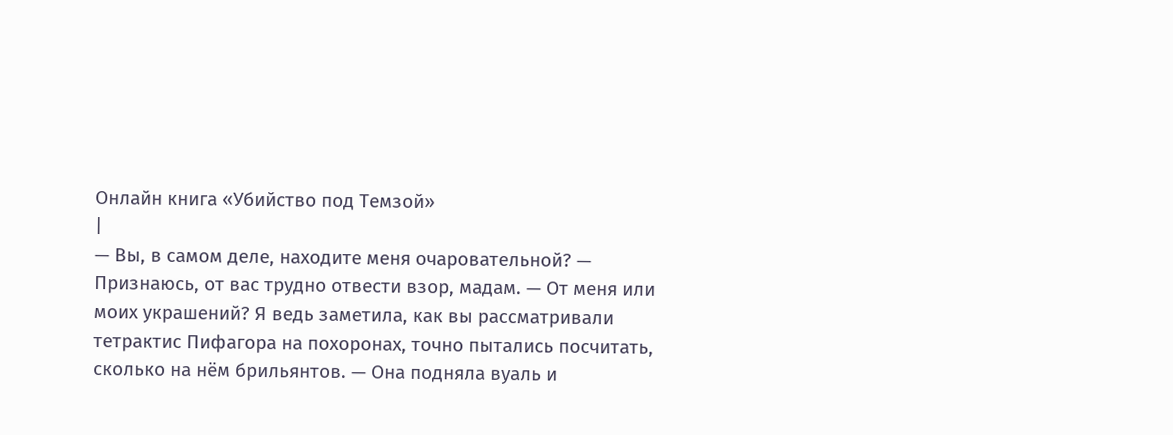Онлайн книга «Убийство под Темзой»
|
— Вы, в самом деле, находите меня очаровательной? — Признаюсь, от вас трудно отвести взор, мадам. — От меня или моих украшений? Я ведь заметила, как вы рассматривали тетрактис Пифагора на похоронах, точно пытались посчитать, сколько на нём брильянтов. — Она подняла вуаль и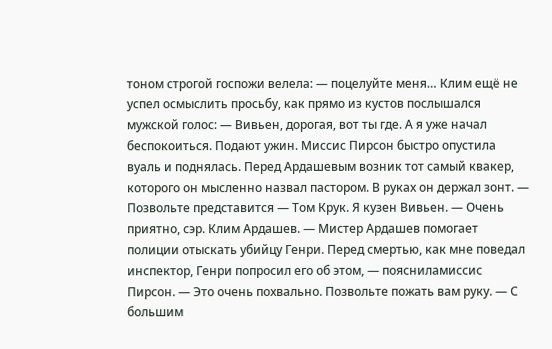тоном строгой госпожи велела: — поцелуйте меня… Клим ещё не успел осмыслить просьбу, как прямо из кустов послышался мужской голос: — Вивьен, дорогая, вот ты где. А я уже начал беспокоиться. Подают ужин. Миссис Пирсон быстро опустила вуаль и поднялась. Перед Ардашевым возник тот самый квакер, которого он мысленно назвал пастором. В руках он держал зонт. — Позвольте представится — Том Крук. Я кузен Вивьен. — Очень приятно, сэр. Клим Ардашев. — Мистер Ардашев помогает полиции отыскать убийцу Генри. Перед смертью, как мне поведал инспектор, Генри попросил его об этом, — поясниламиссис Пирсон. — Это очень похвально. Позвольте пожать вам руку. — С большим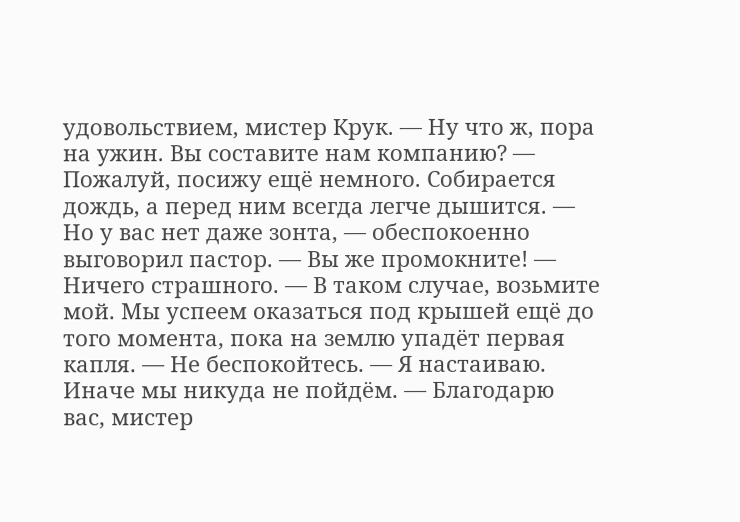удовольствием, мистер Крук. — Ну что ж, пора на ужин. Вы составите нам компанию? — Пожалуй, посижу ещё немного. Собирается дождь, а перед ним всегда легче дышится. — Но у вас нет даже зонта, — обеспокоенно выговорил пастор. — Вы же промокните! — Ничего страшного. — В таком случае, возьмите мой. Мы успеем оказаться под крышей ещё до того момента, пока на землю упадёт первая капля. — Не беспокойтесь. — Я настаиваю. Иначе мы никуда не пойдём. — Благодарю вас, мистер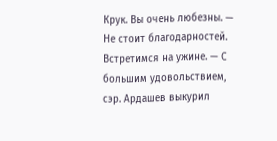Крук. Вы очень любезны. — Не стоит благодарностей. Встретимся на ужине. — С большим удовольствием, сэр. Ардашев выкурил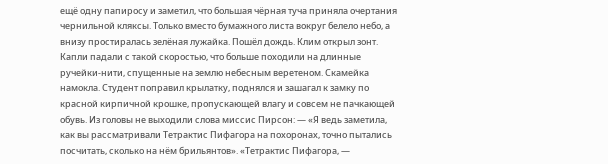ещё одну папиросу и заметил, что большая чёрная туча приняла очертания чернильной кляксы. Только вместо бумажного листа вокруг белело небо, а внизу простиралась зелёная лужайка. Пошёл дождь. Клим открыл зонт. Капли падали с такой скоростью, что больше походили на длинные ручейки-нити, спущенные на землю небесным веретеном. Скамейка намокла. Студент поправил крылатку, поднялся и зашагал к замку по красной кирпичной крошке, пропускающей влагу и совсем не пачкающей обувь. Из головы не выходили слова миссис Пирсон: — «Я ведь заметила, как вы рассматривали Тетрактис Пифагора на похоронах, точно пытались посчитать, сколько на нём брильянтов». «Тетрактис Пифагора, —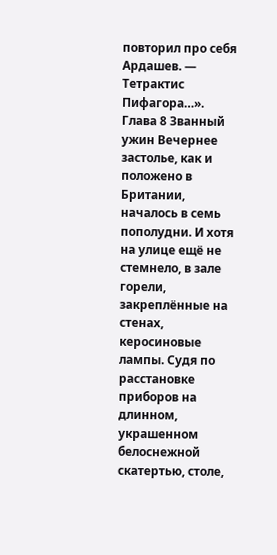повторил про себя Ардашев. — Тетрактис Пифагора…». Глава 8 Званный ужин Вечернее застолье, как и положено в Британии, началось в семь пополудни. И хотя на улице ещё не стемнело, в зале горели, закреплённые на стенах, керосиновые лампы. Судя по расстановке приборов на длинном, украшенном белоснежной скатертью, столе,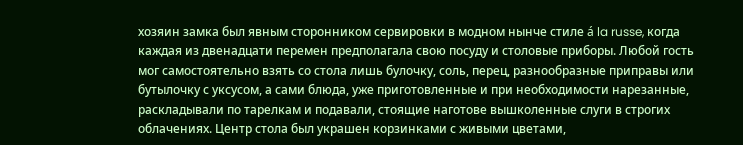хозяин замка был явным сторонником сервировки в модном нынче стиле á la russe, когда каждая из двенадцати перемен предполагала свою посуду и столовые приборы. Любой гость мог самостоятельно взять со стола лишь булочку, соль, перец, разнообразные приправы или бутылочку с уксусом, а сами блюда, уже приготовленные и при необходимости нарезанные, раскладывали по тарелкам и подавали, стоящие наготове вышколенные слуги в строгих облачениях. Центр стола был украшен корзинками с живыми цветами,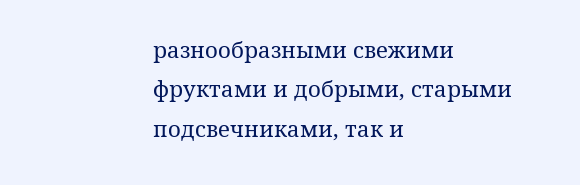разнообразными свежими фруктами и добрыми, старыми подсвечниками, так и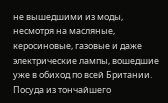не вышедшими из моды, несмотря на масляные, керосиновые, газовые и даже электрические лампы, вошедшие уже в обиход по всей Британии. Посуда из тончайшего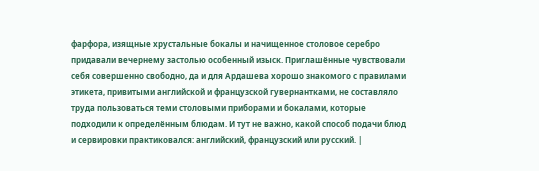фарфора, изящные хрустальные бокалы и начищенное столовое серебро придавали вечернему застолью особенный изыск. Приглашённые чувствовали себя совершенно свободно, да и для Ардашева хорошо знакомого с правилами этикета, привитыми английской и французской гувернантками, не составляло труда пользоваться теми столовыми приборами и бокалами, которые подходили к определённым блюдам. И тут не важно, какой способ подачи блюд и сервировки практиковался: английский, французский или русский. |